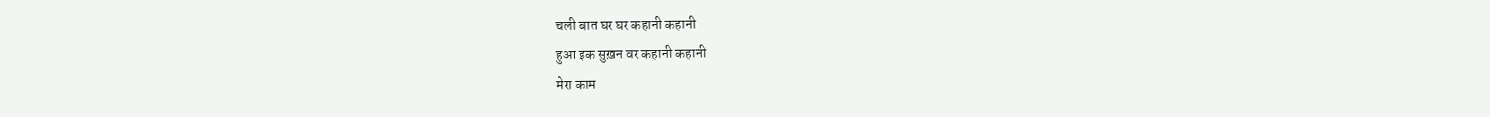चली बात घर घर कहानी कहानी
हुआ इक सुख़न वर कहानी कहानी
मेरा काम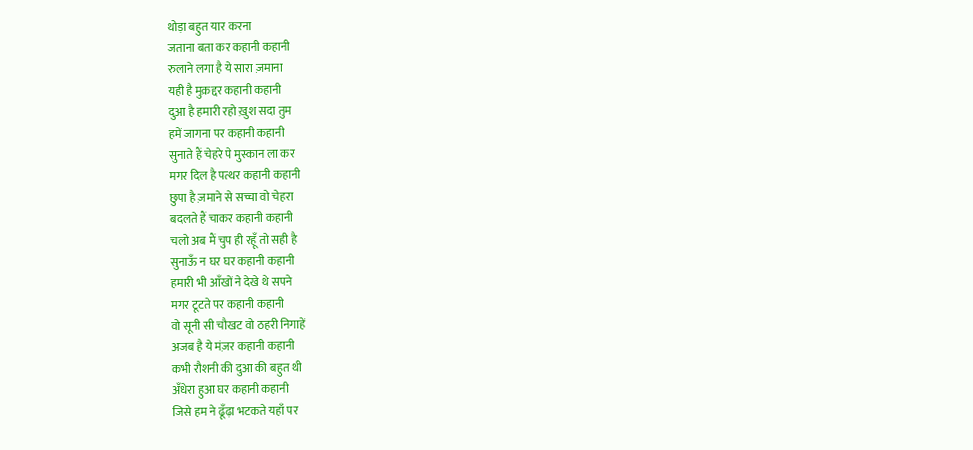थोड़ा बहुत यार करना
जताना बता कर कहानी कहानी
रुलाने लगा है ये सारा ज़माना
यही है मुक़द्दर कहानी कहानी
दुआ है हमारी रहो ख़ुश सदा तुम
हमें जागना पर कहानी कहानी
सुनाते हैं चेहरे पे मुस्कान ला कर
मगर दिल है पत्थर कहानी कहानी
छुपा है ज़माने से सच्चा वो चेहरा
बदलते हैं चाकर कहानी कहानी
चलो अब मैं चुप ही रहूँ तो सही है
सुनाऊँ न घर घर कहानी कहानी
हमारी भी आँखों ने देखे थे सपने
मगर टूटते पर कहानी कहानी
वो सूनी सी चौखट वो ठहरी निगाहें
अजब है ये मंज़र कहानी कहानी
कभी रौशनी की दुआ की बहुत थी
अँधेरा हुआ घर कहानी कहानी
जिसे हम ने ढूँढ़ा भटकते यहाँ पर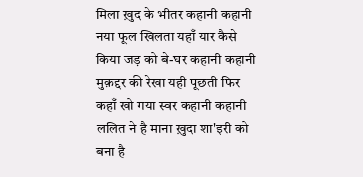मिला ख़ुद के भीतर कहानी कहानी
नया फूल खिलता यहाँ यार कैसे
किया जड़ को बे-घर कहानी कहानी
मुक़द्दर की रेखा यही पूछती फिर
कहाँ खो गया स्वर कहानी कहानी
ललित ने है माना ख़ुदा शा'इरी को
बना है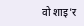वो शाइ'र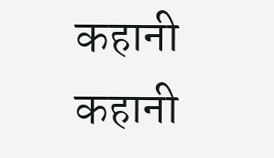कहानी कहानी